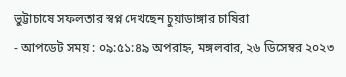ভুট্টাচাষে সফলতার স্বপ্ন দেখছেন চুয়াডাঙ্গার চাষিরা
- আপডেট সময় : ০৯:৫১:৪৯ অপরাহ্ন, মঙ্গলবার, ২৬ ডিসেম্বর ২০২৩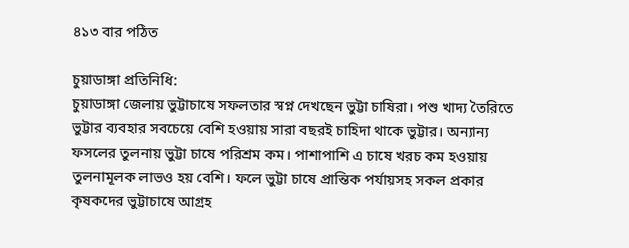৪১৩ বার পঠিত

চুয়াডাঙ্গা প্রতিনিধি:
চুয়াডাঙ্গা জেলায় ভুট্টাচাষে সফলতার স্বপ্ন দেখছেন ভুট্টা চাষিরা। পশু খাদ্য তৈরিতে ভুট্টার ব্যবহার সবচেয়ে বেশি হওয়ায় সারা বছরই চাহিদা থাকে ভুট্টার। অন্যান্য ফসলের তুলনায় ভুট্টা চাষে পরিশ্রম কম। পাশাপাশি এ চাষে খরচ কম হওয়ায় তুলনামূলক লাভও হয় বেশি। ফলে ভুট্টা চাষে প্রান্তিক পর্যায়সহ সকল প্রকার কৃষকদের ভুট্টাচাষে আগ্রহ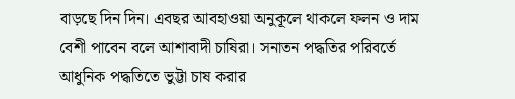বাড়ছে দিন দিন। এবছর আবহাওয়া অনুকূলে থাকলে ফলন ও দাম বেশী পাবেন বলে আশাবাদী চাষিরা। সনাতন পদ্ধতির পরিবর্তে আধুনিক পদ্ধতিতে ভুট্টা চাষ করার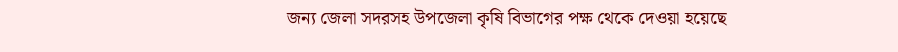জন্য জেলা সদরসহ উপজেলা কৃষি বিভাগের পক্ষ থেকে দেওয়া হয়েছে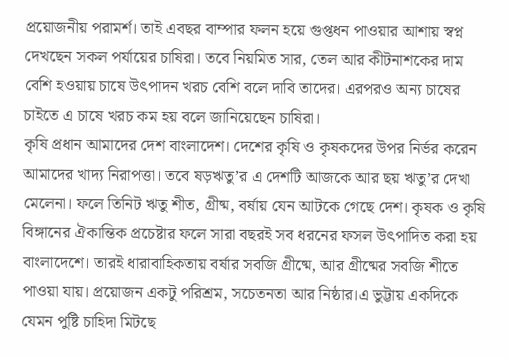প্রয়োজনীয় পরামর্শ। তাই এবছর বাম্পার ফলন হয়ে গুপ্তধন পাওয়ার আশায় স্বপ্ন দেখছেন সকল পর্যায়ের চাষিরা। তবে নিয়মিত সার, তেল আর কীটনাশকের দাম বেশি হওয়ায় চাষে উৎপাদন খরচ বেশি বলে দাবি তাদের। এরপরও অন্য চাষের চাইতে এ চাষে খরচ কম হয় বলে জানিয়েছেন চাষিরা।
কৃষি প্রধান আমাদের দেশ বাংলাদেশ। দেশের কৃষি ও কৃষকদের উপর নির্ভর করেন আমাদের খাদ্য নিরাপত্তা। তবে ষড়ঋতু’র এ দেশটি আজকে আর ছয় ঋতু’র দেখা মেলেনা। ফলে তিনিট ঋতু শীত, গ্রীষ্ম, বর্ষায় যেন আটকে গেছে দেশ। কৃষক ও কৃষি বিঙ্গানের ঐকান্তিক প্রচেষ্টার ফলে সারা বছরই সব ধরনের ফসল উৎপাদিত করা হয় বাংলাদেশে। তারই ধারাবাহিকতায় বর্ষার সবজি গ্রীষ্মে, আর গ্রীষ্মের সবজি শীতে পাওয়া যায়। প্রয়োজন একটু পরিশ্রম, সচেতনতা আর নিষ্ঠার।এ ভুট্টায় একদিকে যেমন পুষ্টি চাহিদা মিটছে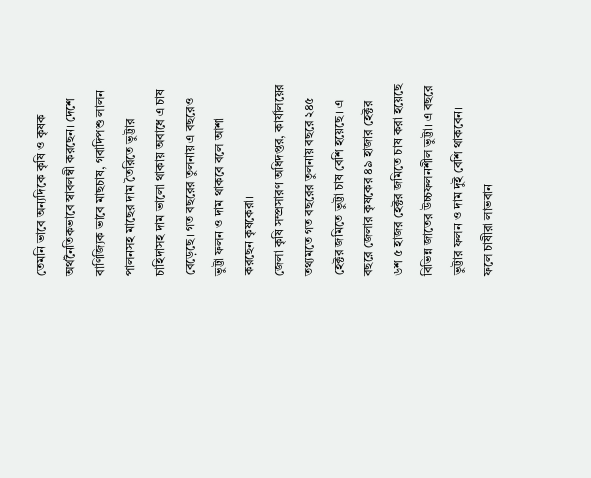তেমনি ভাবে অন্যদিকে কৃষি ও কৃষক অর্থনৈতিকভাবে স্বাবলম্বী করছেন। দেশে বাণিজ্যিক ভাবে মাছচাষ, গবাদিপশু লালন পালনসহ মাছের দাম তৈরিতে ভুট্টার চাহিদাসহ দাম ভালো থাকায় অবাধে এ চাষ বেড়েছে। গত বছরের তুলনায় এ বছরেও ভুট্টা ফলন ও দাম থাকবে বলে আশা করছেন কৃষকেরা।
জেলা কৃষি সম্প্রসারণ অধিদপ্তর, কার্যালয়ের তথ্যমতে গত বছরের তুলনায় বছরে ২৪৫ হেক্টর জমিতে ভুট্টা চাষ বেশি হয়েছে। এ বছরে জেলার কৃষকের ৪৯ হাজার হেক্টর ৬শ ৫ হাজর হেক্টর জমিতে চাষ করা হয়েছে বিভিন্ন জাতের উচ্চফলনশীল ভুট্টা। এ বছরে ভুট্টার ফলন ও দাম দুই বেশি থাকবেন। ফলে চাষীরা লাভবান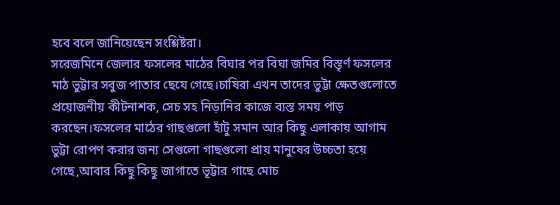হবে বলে জানিয়েছেন সংশ্লিষ্টরা।
সরেজমিনে জেলার ফসলের মাঠের বিঘার পর বিঘা জমির বিস্তৃর্ণ ফসলের মাঠ ভুট্টার সবুজ পাতার ছেযে গেছে।চাষিরা এখন তাদের ভুট্টা ক্ষেতগুলোতে প্রয়োজনীয় কীটনাশক, সেচ সহ নিড়ানির কাজে ব্যস্ত সময় পাড় করছেন।ফসলের মাঠের গাছগুলো হাঁটু সমান আর কিছু এলাকায় আগাম ভুট্টা রোপণ করার জন্য সেগুলো গাছগুলো প্রায় মানুষের উচ্চতা হয়ে গেছে,আবার কিছু কিছু জাগাতে ভূট্টার গাছে মোচ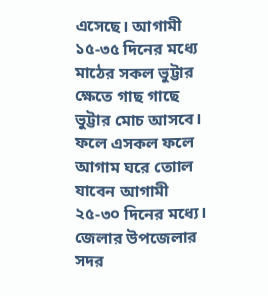এসেছে। আগামী ১৫-৩৫ দিনের মধ্যে মাঠের সকল ভুট্টার ক্ষেতে গাছ গাছে ভুট্টার মোচ আসবে। ফলে এসকল ফলে আগাম ঘরে তোাল যাবেন আগামী ২৫-৩০ দিনের মধ্যে।
জেলার উপজেলার সদর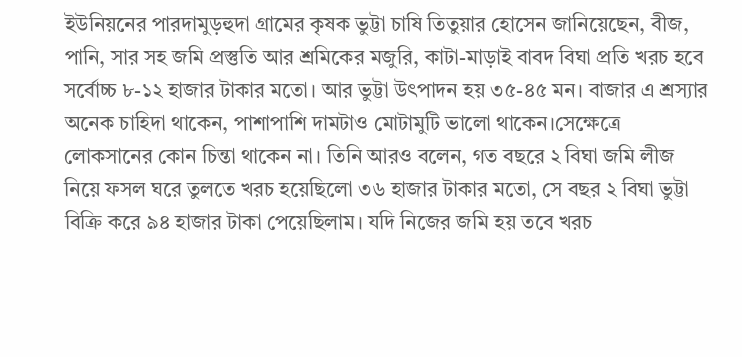ইউনিয়নের পারদামুড়হুদা গ্রামের কৃষক ভুট্টা চাষি তিতুয়ার হোসেন জানিয়েছেন, বীজ, পানি, সার সহ জমি প্রস্তুতি আর শ্রমিকের মজুরি, কাটা-মাড়াই বাবদ বিঘা প্রতি খরচ হবে সর্বোচ্চ ৮-১২ হাজার টাকার মতো। আর ভুট্টা উৎপাদন হয় ৩৫-৪৫ মন। বাজার এ শ্রস্যার অনেক চাহিদা থাকেন, পাশাপাশি দামটাও মোটামুটি ভালো থাকেন।সেক্ষেত্রে লোকসানের কোন চিন্তা থাকেন না। তিনি আরও বলেন, গত বছরে ২ বিঘা জমি লীজ নিয়ে ফসল ঘরে তুলতে খরচ হয়েছিলো ৩৬ হাজার টাকার মতো, সে বছর ২ বিঘা ভুট্টা বিক্রি করে ৯৪ হাজার টাকা পেয়েছিলাম। যদি নিজের জমি হয় তবে খরচ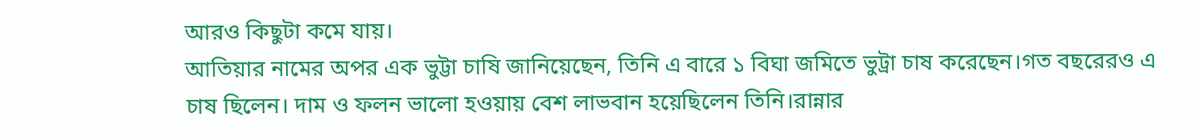আরও কিছুটা কমে যায়।
আতিয়ার নামের অপর এক ভুট্টা চাষি জানিয়েছেন, তিনি এ বারে ১ বিঘা জমিতে ভুট্রা চাষ করেছেন।গত বছরেরও এ চাষ ছিলেন। দাম ও ফলন ভালো হওয়ায় বেশ লাভবান হয়েছিলেন তিনি।রান্নার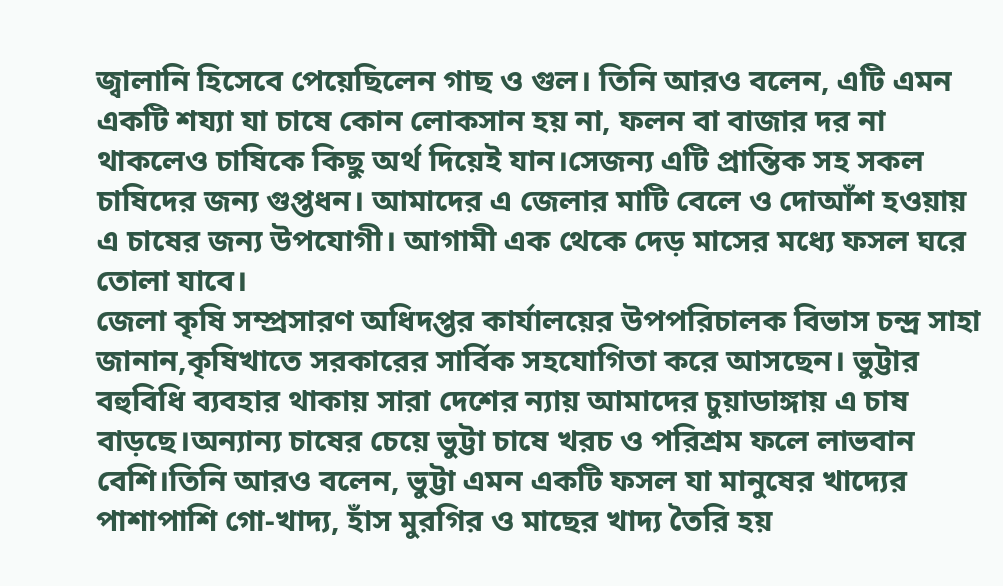জ্বালানি হিসেবে পেয়েছিলেন গাছ ও গুল। তিনি আরও বলেন, এটি এমন একটি শয্যা যা চাষে কোন লোকসান হয় না, ফলন বা বাজার দর না থাকলেও চাষিকে কিছু অর্থ দিয়েই যান।সেজন্য এটি প্রান্তিক সহ সকল চাষিদের জন্য গুপ্তধন। আমাদের এ জেলার মাটি বেলে ও দোআঁশ হওয়ায় এ চাষের জন্য উপযোগী। আগামী এক থেকে দেড় মাসের মধ্যে ফসল ঘরে তোলা যাবে।
জেলা কৃষি সম্প্রসারণ অধিদপ্তর কার্যালয়ের উপপরিচালক বিভাস চন্দ্র সাহা জানান,কৃষিখাতে সরকারের সার্বিক সহযোগিতা করে আসছেন। ভুট্টার বহুবিধি ব্যবহার থাকায় সারা দেশের ন্যায় আমাদের চুয়াডাঙ্গায় এ চাষ বাড়ছে।অন্যান্য চাষের চেয়ে ভুট্টা চাষে খরচ ও পরিশ্রম ফলে লাভবান বেশি।তিনি আরও বলেন, ভুট্টা এমন একটি ফসল যা মানুষের খাদ্যের পাশাপাশি গো-খাদ্য, হাঁস মুরগির ও মাছের খাদ্য তৈরি হয়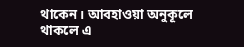থাকেন। আবহাওয়া অনুকূলে থাকলে এ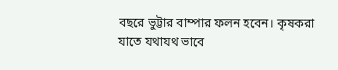বছরে ভুট্টার বাম্পার ফলন হবেন। কৃষকরা যাতে যথাযথ ভাবে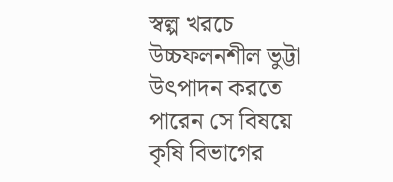স্বল্প খরচে উচ্চফলনশীল ভুট্টা উৎপাদন করতে পারেন সে বিষয়ে কৃষি বিভাগের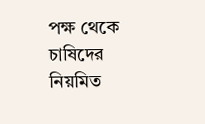পক্ষ থেকে চাষিদের নিয়মিত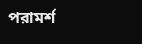পরামর্শ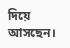দিয়ে আসছেন।